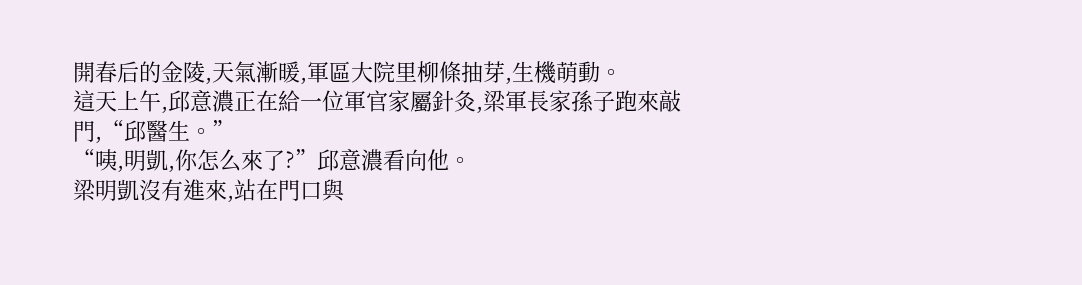開春后的金陵,天氣漸暖,軍區大院里柳條抽芽,生機萌動。
這天上午,邱意濃正在給一位軍官家屬針灸,梁軍長家孫子跑來敲門,“邱醫生。”
“咦,明凱,你怎么來了?”邱意濃看向他。
梁明凱沒有進來,站在門口與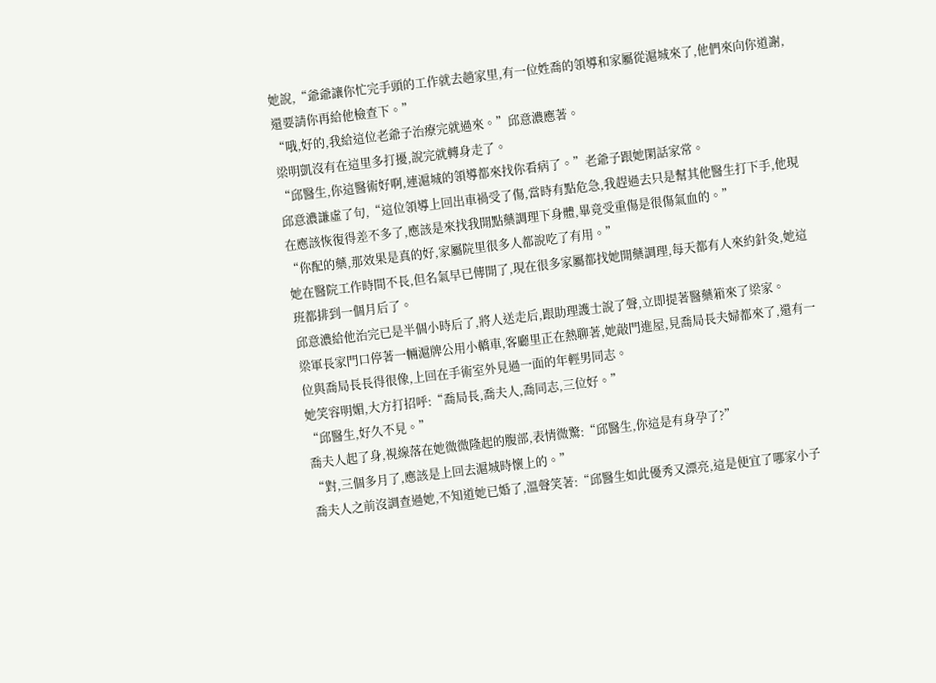她說,“爺爺讓你忙完手頭的工作就去趟家里,有一位姓喬的領導和家屬從滬城來了,他們來向你道謝,還要請你再給他檢查下。”
“哦,好的,我給這位老爺子治療完就過來。”邱意濃應著。
梁明凱沒有在這里多打擾,說完就轉身走了。
“邱醫生,你這醫術好啊,連滬城的領導都來找你看病了。”老爺子跟她閑話家常。
邱意濃謙虛了句,“這位領導上回出車禍受了傷,當時有點危急,我趕過去只是幫其他醫生打下手,他現在應該恢復得差不多了,應該是來找我開點藥調理下身體,畢竟受重傷是很傷氣血的。”
“你配的藥,那效果是真的好,家屬院里很多人都說吃了有用。”
她在醫院工作時間不長,但名氣早已傳開了,現在很多家屬都找她開藥調理,每天都有人來約針灸,她這班都排到一個月后了。
邱意濃給他治完已是半個小時后了,將人送走后,跟助理護士說了聲,立即提著醫藥箱來了梁家。
梁軍長家門口停著一輛滬牌公用小轎車,客廳里正在熱聊著,她敲門進屋,見喬局長夫婦都來了,還有一位與喬局長長得很像,上回在手術室外見過一面的年輕男同志。
她笑容明媚,大方打招呼:“喬局長,喬夫人,喬同志,三位好。”
“邱醫生,好久不見。”
喬夫人起了身,視線落在她微微隆起的腹部,表情微驚:“邱醫生,你這是有身孕了?”
“對,三個多月了,應該是上回去滬城時懷上的。”
喬夫人之前沒調查過她,不知道她已婚了,溫聲笑著:“邱醫生如此優秀又漂亮,這是便宜了哪家小子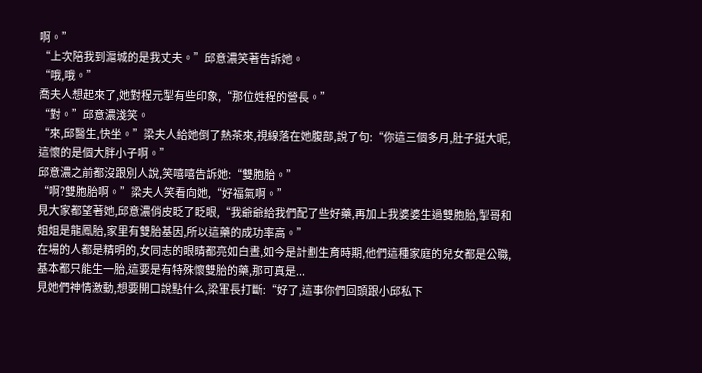啊。”
“上次陪我到滬城的是我丈夫。”邱意濃笑著告訴她。
“哦,哦。”
喬夫人想起來了,她對程元掣有些印象,“那位姓程的營長。”
“對。”邱意濃淺笑。
“來,邱醫生,快坐。”梁夫人給她倒了熱茶來,視線落在她腹部,說了句:“你這三個多月,肚子挺大呢,這懷的是個大胖小子啊。”
邱意濃之前都沒跟別人說,笑嘻嘻告訴她:“雙胞胎。”
“啊?雙胞胎啊。”梁夫人笑看向她,“好福氣啊。”
見大家都望著她,邱意濃俏皮眨了眨眼,“我爺爺給我們配了些好藥,再加上我婆婆生過雙胞胎,掣哥和姐姐是龍鳳胎,家里有雙胎基因,所以這藥的成功率高。”
在場的人都是精明的,女同志的眼睛都亮如白晝,如今是計劃生育時期,他們這種家庭的兒女都是公職,基本都只能生一胎,這要是有特殊懷雙胎的藥,那可真是...
見她們神情激動,想要開口說點什么,梁軍長打斷:“好了,這事你們回頭跟小邱私下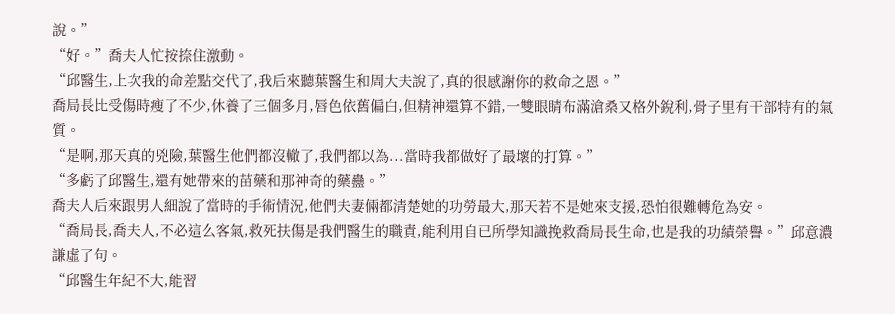說。”
“好。”喬夫人忙按捺住激動。
“邱醫生,上次我的命差點交代了,我后來聽葉醫生和周大夫說了,真的很感謝你的救命之恩。”
喬局長比受傷時瘦了不少,休養了三個多月,唇色依舊偏白,但精神還算不錯,一雙眼睛布滿滄桑又格外銳利,骨子里有干部特有的氣質。
“是啊,那天真的兇險,葉醫生他們都沒轍了,我們都以為...當時我都做好了最壞的打算。”
“多虧了邱醫生,還有她帶來的苗藥和那神奇的藥蠱。”
喬夫人后來跟男人細說了當時的手術情況,他們夫妻倆都清楚她的功勞最大,那天若不是她來支援,恐怕很難轉危為安。
“喬局長,喬夫人,不必這么客氣,救死扶傷是我們醫生的職責,能利用自已所學知識挽救喬局長生命,也是我的功績榮譽。”邱意濃謙虛了句。
“邱醫生年紀不大,能習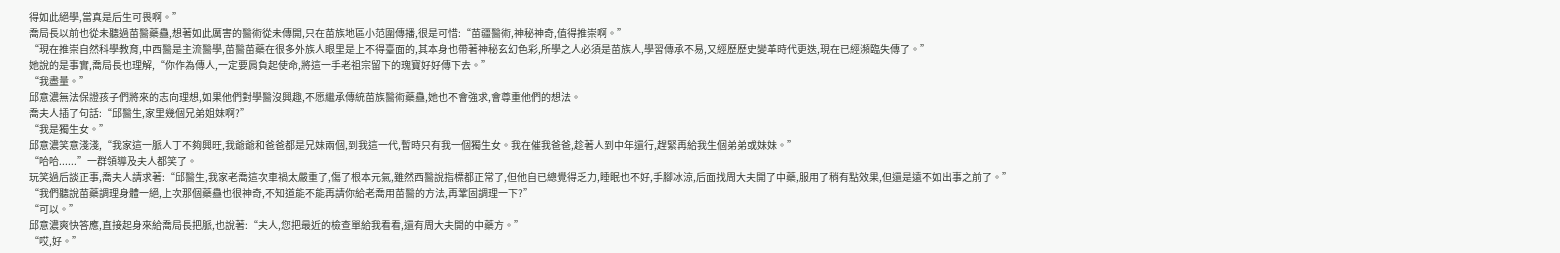得如此絕學,當真是后生可畏啊。”
喬局長以前也從未聽過苗醫藥蠱,想著如此厲害的醫術從未傳開,只在苗族地區小范圍傳播,很是可惜:“苗疆醫術,神秘神奇,值得推崇啊。”
“現在推崇自然科學教育,中西醫是主流醫學,苗醫苗藥在很多外族人眼里是上不得臺面的,其本身也帶著神秘玄幻色彩,所學之人必須是苗族人,學習傳承不易,又經歷歷史變革時代更迭,現在已經瀕臨失傳了。”
她說的是事實,喬局長也理解,“你作為傳人,一定要肩負起使命,將這一手老祖宗留下的瑰寶好好傳下去。”
“我盡量。”
邱意濃無法保證孩子們將來的志向理想,如果他們對學醫沒興趣,不愿繼承傳統苗族醫術藥蠱,她也不會強求,會尊重他們的想法。
喬夫人插了句話:“邱醫生,家里幾個兄弟姐妹啊?”
“我是獨生女。”
邱意濃笑意淺淺,“我家這一脈人丁不夠興旺,我爺爺和爸爸都是兄妹兩個,到我這一代,暫時只有我一個獨生女。我在催我爸爸,趁著人到中年還行,趕緊再給我生個弟弟或妹妹。”
“哈哈......”一群領導及夫人都笑了。
玩笑過后談正事,喬夫人請求著:“邱醫生,我家老喬這次車禍太嚴重了,傷了根本元氣,雖然西醫說指標都正常了,但他自已總覺得乏力,睡眠也不好,手腳冰涼,后面找周大夫開了中藥,服用了稍有點效果,但還是遠不如出事之前了。”
“我們聽說苗藥調理身體一絕,上次那個藥蠱也很神奇,不知道能不能再請你給老喬用苗醫的方法,再鞏固調理一下?”
“可以。”
邱意濃爽快答應,直接起身來給喬局長把脈,也說著:“夫人,您把最近的檢查單給我看看,還有周大夫開的中藥方。”
“哎,好。”